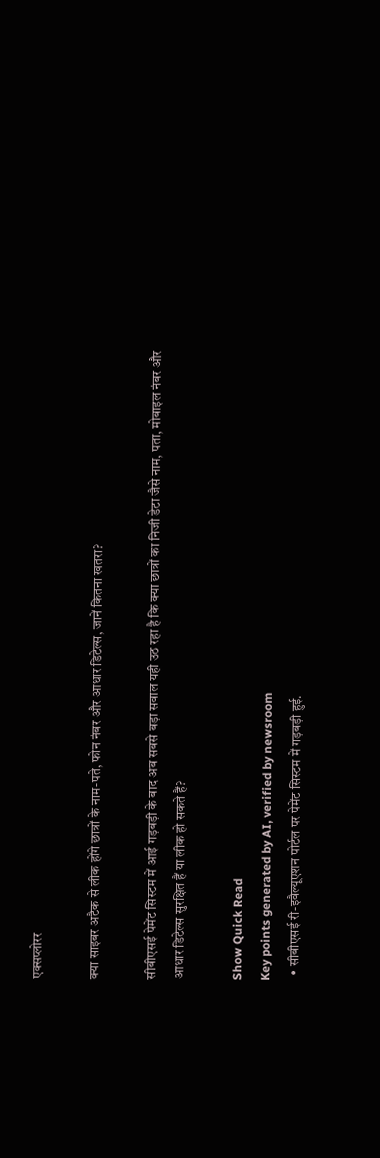एक्सप्लोरर

क्या साइबर अटैक से लीक होंगे छात्रों के नाम-पते, फोन नंबर और आधार डिटेल्स, जानें कितना खतरा?

सीबीएसई पेमेंट सिस्टम में आई गड़बड़ी के बाद अब सबसे बड़ा सवाल यही उठ रहा है कि क्या छात्रों का निजी डेटा जैसे नाम, पता, मोबाइल नंबर और आधार डिटेल्स सुरक्षित हैं या लीक हो सकते हैं?

Show Quick Read
Key points generated by AI, verified by newsroom
  • सीबीएसई री-इवैल्यूएशन पोर्टल पर पेमेंट सिस्टम में गड़बड़ी हुई.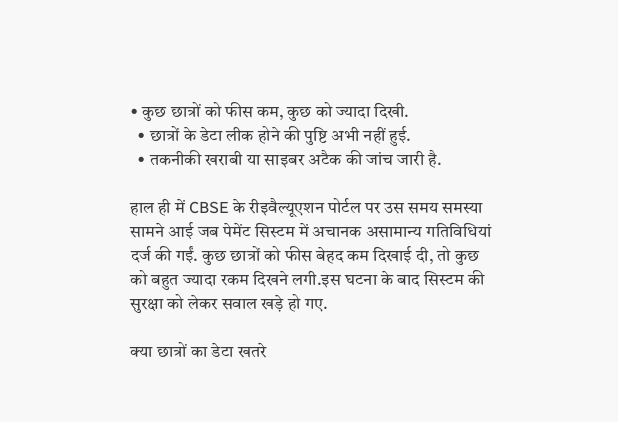• कुछ छात्रों को फीस कम, कुछ को ज्यादा दिखी.
  • छात्रों के डेटा लीक होने की पुष्टि अभी नहीं हुई.
  • तकनीकी खराबी या साइबर अटैक की जांच जारी है.

हाल ही में CBSE के रीइवैल्यूएशन पोर्टल पर उस समय समस्या सामने आई जब पेमेंट सिस्टम में अचानक असामान्य गतिविधियां दर्ज की गईं. कुछ छात्रों को फीस बेहद कम दिखाई दी, तो कुछ को बहुत ज्यादा रकम दिखने लगी.इस घटना के बाद सिस्टम की सुरक्षा को लेकर सवाल खड़े हो गए.

क्या छात्रों का डेटा खतरे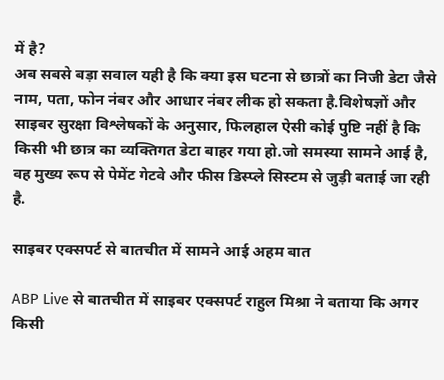में है?
अब सबसे बड़ा सवाल यही है कि क्या इस घटना से छात्रों का निजी डेटा जैसे नाम, पता, फोन नंबर और आधार नंबर लीक हो सकता है.विशेषज्ञों और साइबर सुरक्षा विश्लेषकों के अनुसार, फिलहाल ऐसी कोई पुष्टि नहीं है कि किसी भी छात्र का व्यक्तिगत डेटा बाहर गया हो.जो समस्या सामने आई है, वह मुख्य रूप से पेमेंट गेटवे और फीस डिस्प्ले सिस्टम से जुड़ी बताई जा रही है.

साइबर एक्सपर्ट से बातचीत में सामने आई अहम बात

ABP Live से बातचीत में साइबर एक्सपर्ट राहुल मिश्रा ने बताया कि अगर किसी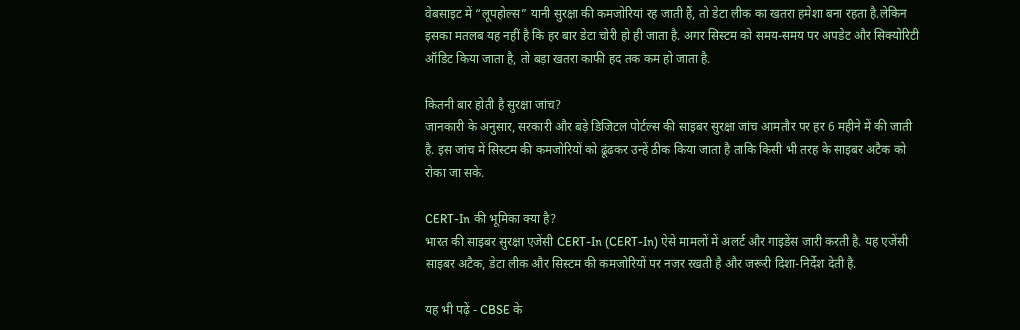वेबसाइट में “लूपहोल्स” यानी सुरक्षा की कमजोरियां रह जाती हैं, तो डेटा लीक का खतरा हमेशा बना रहता है.लेकिन इसका मतलब यह नहीं है कि हर बार डेटा चोरी हो ही जाता है. अगर सिस्टम को समय-समय पर अपडेट और सिक्योरिटी ऑडिट किया जाता है, तो बड़ा खतरा काफी हद तक कम हो जाता है.

कितनी बार होती है सुरक्षा जांच?
जानकारी के अनुसार, सरकारी और बड़े डिजिटल पोर्टल्स की साइबर सुरक्षा जांच आमतौर पर हर 6 महीने में की जाती है. इस जांच में सिस्टम की कमजोरियों को ढूंढकर उन्हें ठीक किया जाता है ताकि किसी भी तरह के साइबर अटैक को रोका जा सके.

CERT-In की भूमिका क्या है?
भारत की साइबर सुरक्षा एजेंसी CERT-In (CERT-In) ऐसे मामलों में अलर्ट और गाइडेंस जारी करती है. यह एजेंसी साइबर अटैक, डेटा लीक और सिस्टम की कमजोरियों पर नजर रखती है और जरूरी दिशा-निर्देश देती है.

यह भी पढ़ें - CBSE के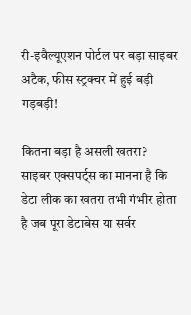री-इवैल्यूएशन पोर्टल पर बड़ा साइबर अटैक, फीस स्ट्रक्चर में हुई बड़ी गड़बड़ी!

कितना बड़ा है असली खतरा?
साइबर एक्सपर्ट्स का मानना है कि डेटा लीक का खतरा तभी गंभीर होता है जब पूरा डेटाबेस या सर्वर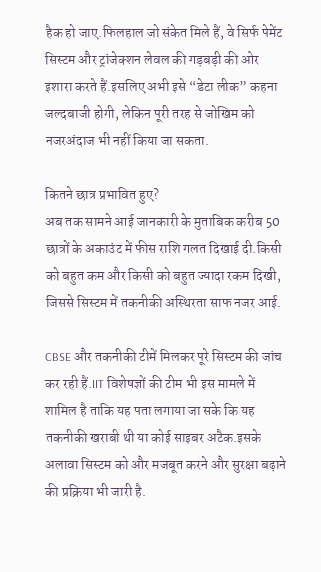हैक हो जाए.फिलहाल जो संकेत मिले हैं, वे सिर्फ पेमेंट सिस्टम और ट्रांजेक्शन लेवल की गड़बड़ी की ओर इशारा करते हैं.इसलिए अभी इसे “डेटा लीक” कहना जल्दबाजी होगी, लेकिन पूरी तरह से जोखिम को नजरअंदाज भी नहीं किया जा सकता.

कितने छात्र प्रभावित हुए?
अब तक सामने आई जानकारी के मुताबिक करीब 50 छात्रों के अकाउंट में फीस राशि गलत दिखाई दी.किसी को बहुत कम और किसी को बहुत ज्यादा रकम दिखी, जिससे सिस्टम में तकनीकी अस्थिरता साफ नजर आई.

CBSE और तकनीकी टीमें मिलकर पूरे सिस्टम की जांच कर रही हैं.IIT विशेषज्ञों की टीम भी इस मामले में शामिल है ताकि यह पता लगाया जा सके कि यह तकनीकी खराबी थी या कोई साइबर अटैक.इसके अलावा सिस्टम को और मजबूत करने और सुरक्षा बढ़ाने की प्रक्रिया भी जारी है.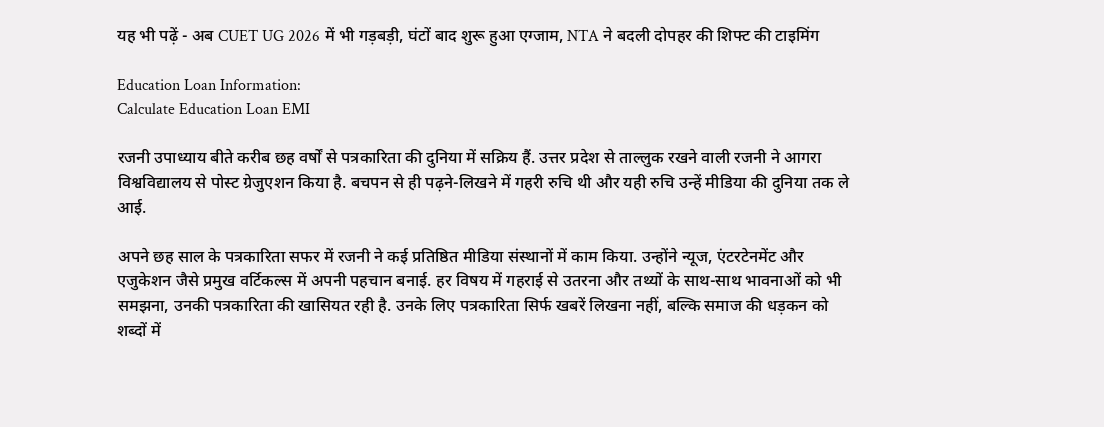यह भी पढ़ें - अब CUET UG 2026 में भी गड़बड़ी, घंटों बाद शुरू हुआ एग्जाम, NTA ने बदली दोपहर की शिफ्ट की टाइमिंग

Education Loan Information:
Calculate Education Loan EMI

रजनी उपाध्याय बीते करीब छह वर्षों से पत्रकारिता की दुनिया में सक्रिय हैं. उत्तर प्रदेश से ताल्लुक रखने वाली रजनी ने आगरा विश्वविद्यालय से पोस्ट ग्रेजुएशन किया है. बचपन से ही पढ़ने-लिखने में गहरी रुचि थी और यही रुचि उन्हें मीडिया की दुनिया तक ले आई.

अपने छह साल के पत्रकारिता सफर में रजनी ने कई प्रतिष्ठित मीडिया संस्थानों में काम किया. उन्होंने न्यूज, एंटरटेनमेंट और एजुकेशन जैसे प्रमुख वर्टिकल्स में अपनी पहचान बनाई. हर विषय में गहराई से उतरना और तथ्यों के साथ-साथ भावनाओं को भी समझना, उनकी पत्रकारिता की खासियत रही है. उनके लिए पत्रकारिता सिर्फ खबरें लिखना नहीं, बल्कि समाज की धड़कन को शब्दों में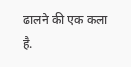ढालने की एक कला है.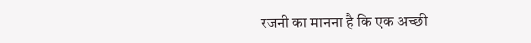रजनी का मानना है कि एक अच्छी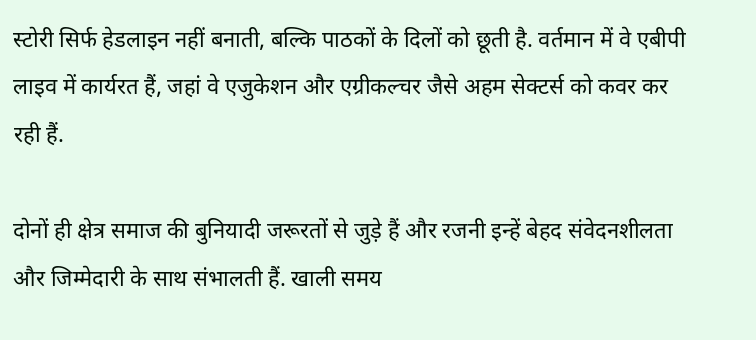स्टोरी सिर्फ हेडलाइन नहीं बनाती, बल्कि पाठकों के दिलों को छूती है. वर्तमान में वे एबीपी लाइव में कार्यरत हैं, जहां वे एजुकेशन और एग्रीकल्चर जैसे अहम सेक्टर्स को कवर कर रही हैं.

दोनों ही क्षेत्र समाज की बुनियादी जरूरतों से जुड़े हैं और रजनी इन्हें बेहद संवेदनशीलता और जिम्मेदारी के साथ संभालती हैं. खाली समय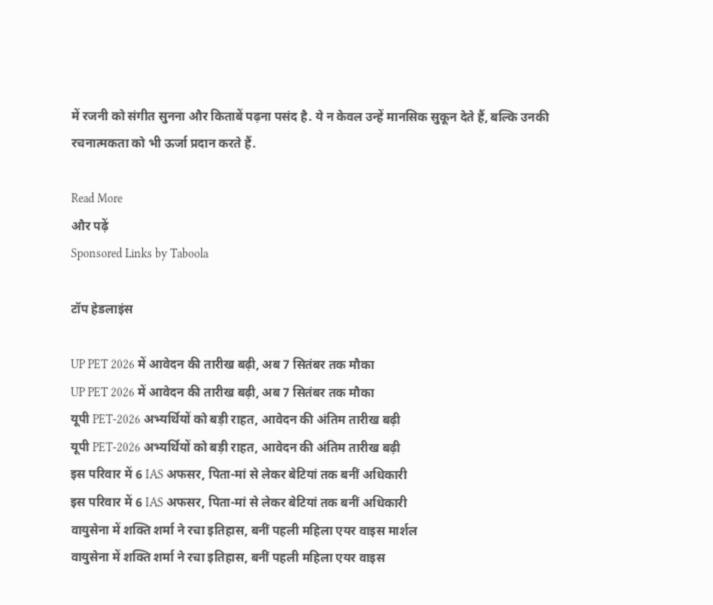में रजनी को संगीत सुनना और किताबें पढ़ना पसंद है. ये न केवल उन्हें मानसिक सुकून देते हैं, बल्कि उनकी रचनात्मकता को भी ऊर्जा प्रदान करते हैं.

Read More
और पढ़ें
Sponsored Links by Taboola

टॉप हेडलाइंस

UP PET 2026 में आवेदन की तारीख बढ़ी, अब 7 सितंबर तक मौका
UP PET 2026 में आवेदन की तारीख बढ़ी, अब 7 सितंबर तक मौका
यूपी PET-2026 अभ्यर्थियों को बड़ी राहत, आवेदन की अंतिम तारीख बढ़ी
यूपी PET-2026 अभ्यर्थियों को बड़ी राहत, आवेदन की अंतिम तारीख बढ़ी
इस परिवार में 6 IAS अफसर, पिता-मां से लेकर बेटियां तक बनीं अधिकारी
इस परिवार में 6 IAS अफसर, पिता-मां से लेकर बेटियां तक बनीं अधिकारी
वायुसेना में शक्ति शर्मा ने रचा इतिहास, बनीं पहली महिला एयर वाइस मार्शल
वायुसेना में शक्ति शर्मा ने रचा इतिहास, बनीं पहली महिला एयर वाइस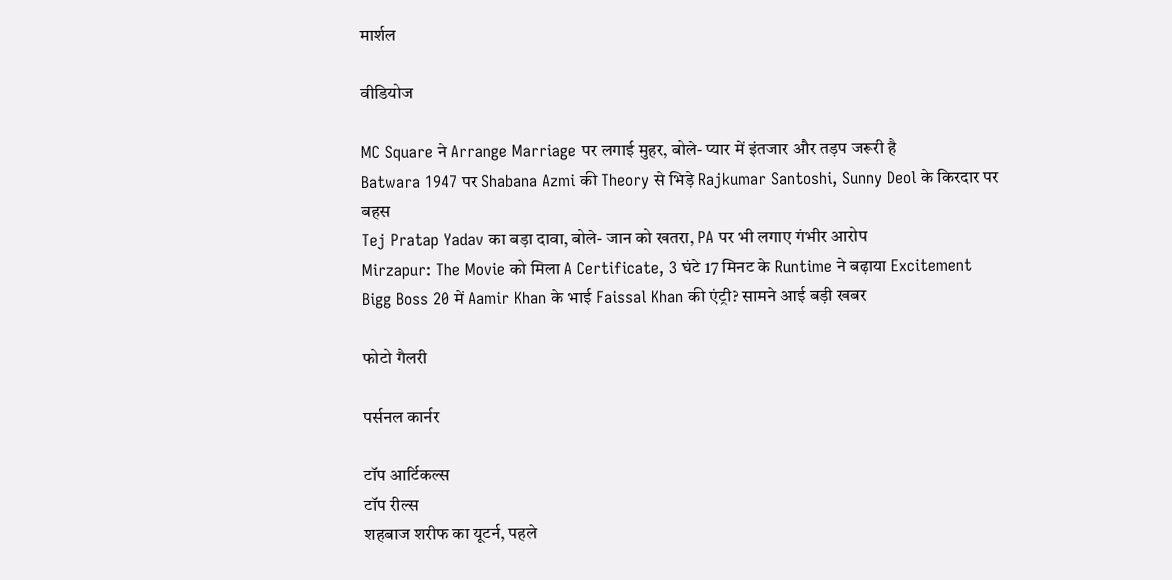मार्शल

वीडियोज

MC Square ने Arrange Marriage पर लगाई मुहर, बोले- प्यार में इंतजार और तड़प जरूरी है
Batwara 1947 पर Shabana Azmi की Theory से भिड़े Rajkumar Santoshi, Sunny Deol के किरदार पर बहस
Tej Pratap Yadav का बड़ा दावा, बोले- जान को खतरा, PA पर भी लगाए गंभीर आरोप
Mirzapur: The Movie को मिला A Certificate, 3 घंटे 17 मिनट के Runtime ने बढ़ाया Excitement
Bigg Boss 20 में Aamir Khan के भाई Faissal Khan की एंट्री? सामने आई बड़ी खबर

फोटो गैलरी

पर्सनल कार्नर

टॉप आर्टिकल्स
टॉप रील्स
शहबाज शरीफ का यूटर्न, पहले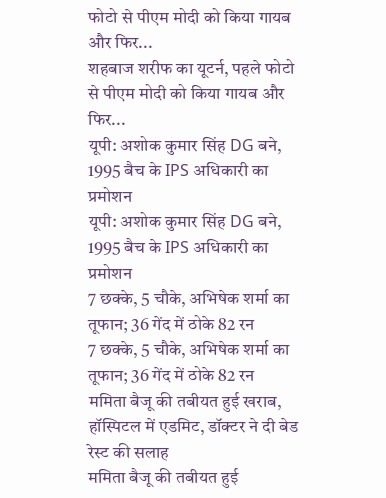फोटो से पीएम मोदी को किया गायब और फिर...
शहबाज शरीफ का यूटर्न, पहले फोटो से पीएम मोदी को किया गायब और फिर...
यूपी: अशोक कुमार सिंह DG बने, 1995 बैच के IPS अधिकारी का प्रमोशन
यूपी: अशोक कुमार सिंह DG बने, 1995 बैच के IPS अधिकारी का प्रमोशन
7 छक्के, 5 चौके, अभिषेक शर्मा का तूफान; 36 गेंद में ठोके 82 रन
7 छक्के, 5 चौके, अभिषेक शर्मा का तूफान; 36 गेंद में ठोके 82 रन
ममिता बैजू की तबीयत हुई खराब, हॉस्पिटल में एडमिट, डॉक्टर ने दी बेड रेस्ट की सलाह
ममिता बैजू की तबीयत हुई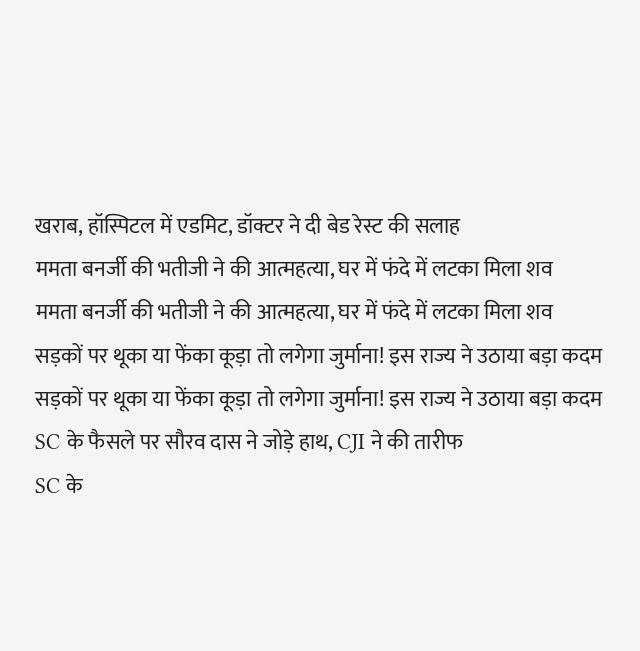खराब, हॉस्पिटल में एडमिट, डॉक्टर ने दी बेड रेस्ट की सलाह
ममता बनर्जी की भतीजी ने की आत्महत्या, घर में फंदे में लटका मिला शव
ममता बनर्जी की भतीजी ने की आत्महत्या, घर में फंदे में लटका मिला शव
सड़कों पर थूका या फेंका कूड़ा तो लगेगा जुर्माना! इस राज्य ने उठाया बड़ा कदम
सड़कों पर थूका या फेंका कूड़ा तो लगेगा जुर्माना! इस राज्य ने उठाया बड़ा कदम
SC के फैसले पर सौरव दास ने जोड़े हाथ, CJI ने की तारीफ
SC के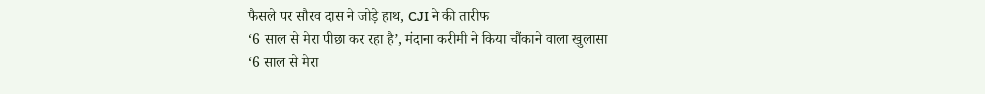फैसले पर सौरव दास ने जोड़े हाथ, CJI ने की तारीफ
‘6 साल से मेरा पीछा कर रहा है’, मंदाना करीमी ने किया चौंकाने वाला खुलासा
‘6 साल से मेरा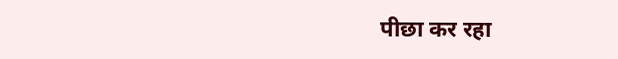पीछा कर रहा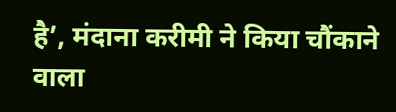है’, मंदाना करीमी ने किया चौंकाने वाला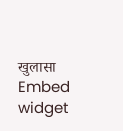खुलासा
Embed widget